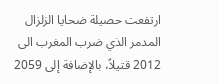ارتفعت حصيلة ضحايا الزلزال المدمر الذي ضرب المغرب الى 2012 قتيلاً، بالإضافة إلى 2059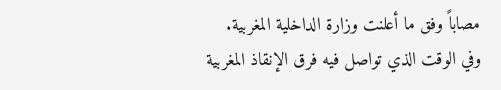مصاباً وفق ما أعلنت وزارة الداخلية المغربية.
وفي الوقت الذي تواصل فيه فرق الإنقاذ المغربية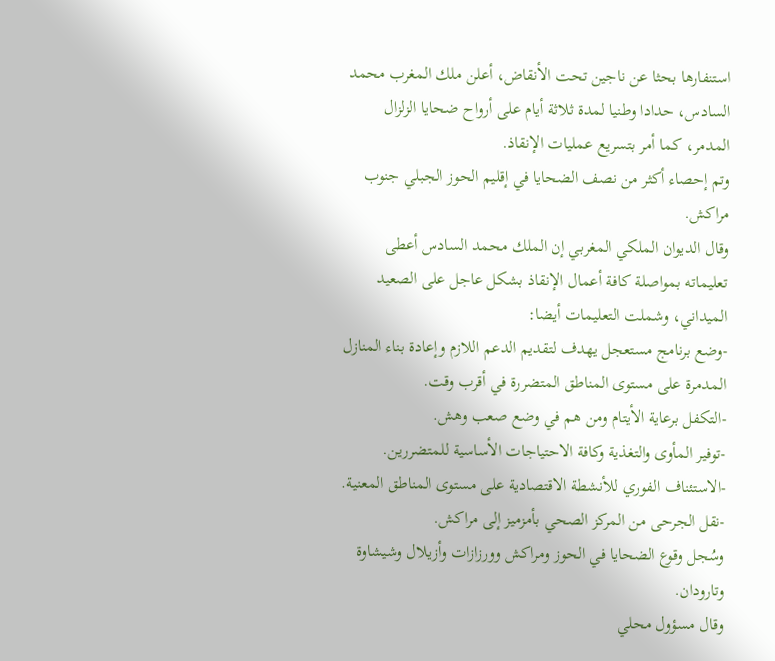استنفارها بحثا عن ناجين تحت الأنقاض، أعلن ملك المغرب محمد السادس، حدادا وطنيا لمدة ثلاثة أيام على أرواح ضحايا الزلزال المدمر، كما أمر بتسريع عمليات الإنقاذ.
وتم إحصاء أكثر من نصف الضحايا في إقليم الحوز الجبلي جنوب مراكش.
وقال الديوان الملكي المغربي إن الملك محمد السادس أعطى تعليماته بمواصلة كافة أعمال الإنقاذ بشكل عاجل على الصعيد الميداني، وشملت التعليمات أيضا:
-وضع برنامج مستعجل يهدف لتقديم الدعم اللازم وإعادة بناء المنازل المدمرة على مستوى المناطق المتضررة في أقرب وقت.
-التكفل برعاية الأيتام ومن هم في وضع صعب وهش.
-توفير المأوى والتغذية وكافة الاحتياجات الأساسية للمتضررين.
-الاستئناف الفوري للأنشطة الاقتصادية على مستوى المناطق المعنیة.
-نقل الجرحى من المركز الصحي بأمزميز إلى مراكش.
وسُجل وقوع الضحايا في الحوز ومراكش وورزازات وأزيلال وشيشاوة وتارودان.
وقال مسؤول محلي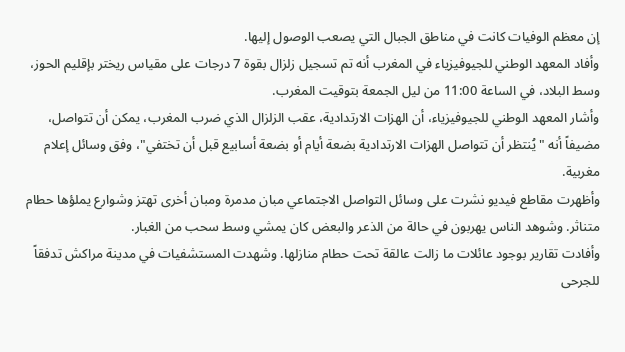إن معظم الوفيات كانت في مناطق الجبال التي يصعب الوصول إليها.
وأفاد المعهد الوطني للجيوفيزياء في المغرب أنه تم تسجيل زلزال بقوة 7 درجات على مقياس ريختر بإقليم الحوز، وسط البلاد، في الساعة 11:00 من ليل الجمعة بتوقيت المغرب.
وأشار المعهد الوطني للجيوفيزياء، أن الهزات الارتدادية، عقب الزلزال الذي ضرب المغرب، يمكن أن تتواصل، مضيفاً أنه "يُنتظر أن تتواصل الهزات الارتدادية بضعة أيام أو بضعة أسابيع قبل أن تختفي"، وفق وسائل إعلام مغربية.
وأظهرت مقاطع فيديو نشرت على وسائل التواصل الاجتماعي مبان مدمرة ومبان أخرى تهتز وشوارع يملؤها حطام متناثر. وشوهد الناس يهربون في حالة من الذعر والبعض كان يمشي وسط سحب من الغبار.
وأفادت تقارير بوجود عائلات ما زالت عالقة تحت حطام منازلها. وشهدت المستشفيات في مدينة مراكش تدفقاً للجرحى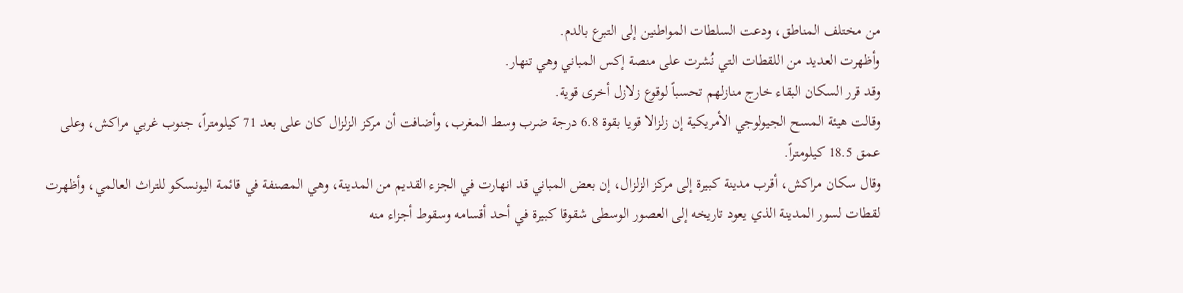من مختلف المناطق، ودعت السلطات المواطنين إلى التبرع بالدم.
وأظهرت العديد من اللقطات التي نُشرت على منصة إكس المباني وهي تنهار.
وقد قرر السكان البقاء خارج منازلهم تحسباً لوقوع زلازل أخرى قوية.
وقالت هيئة المسح الجيولوجي الأمريكية إن زلزالا قويا بقوة 6.8 درجة ضرب وسط المغرب، وأضافت أن مركز الزلزال كان على بعد 71 كيلومتراً، جنوب غربي مراكش، وعلى عمق 18.5 كيلومتراً.
وقال سكان مراكش، أقرب مدينة كبيرة إلى مركز الزلزال، إن بعض المباني قد انهارت في الجزء القديم من المدينة، وهي المصنفة في قائمة اليونسكو للتراث العالمي، وأظهرت لقطات لسور المدينة الذي يعود تاريخه إلى العصور الوسطى شقوقا كبيرة في أحد أقسامه وسقوط أجزاء منه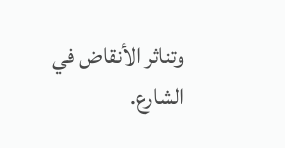وتناثر الأنقاض في الشارع.